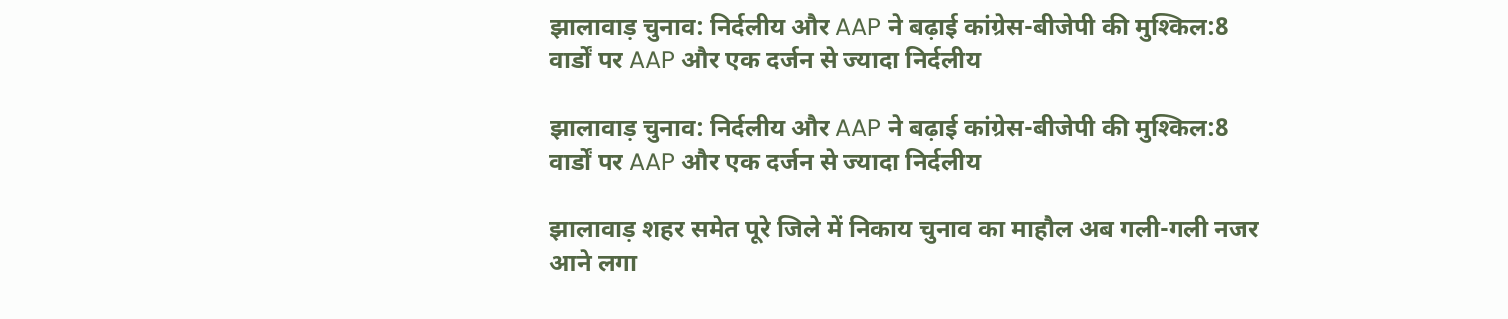झालावाड़ चुनाव: निर्दलीय और AAP ने बढ़ाई कांग्रेस-बीजेपी की मुश्किल:8 वार्डों पर AAP और एक दर्जन से ज्यादा निर्दलीय

झालावाड़ चुनाव: निर्दलीय और AAP ने बढ़ाई कांग्रेस-बीजेपी की मुश्किल:8 वार्डों पर AAP और एक दर्जन से ज्यादा निर्दलीय

झालावाड़ शहर समेत पूरे जिले में निकाय चुनाव का माहौल अब गली-गली नजर आने लगा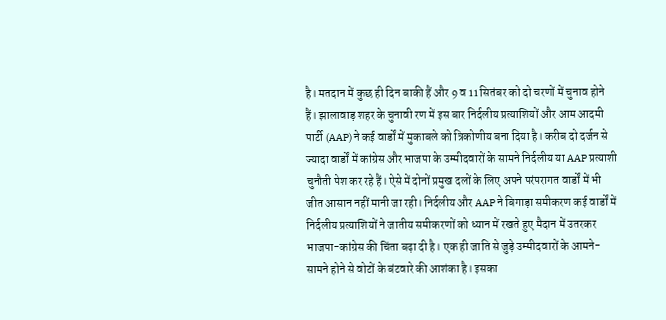है। मतदान में कुछ ही दिन बाकी हैं और 9 व 11 सितंबर को दो चरणों में चुनाव होने हैं। झालावाड़ शहर के चुनावी रण में इस बार निर्दलीय प्रत्याशियों और आम आदमी पार्टी (AAP) ने कई वार्डों में मुकाबले को त्रिकोणीय बना दिया है। करीब दो दर्जन से ज्यादा वार्डों में कांग्रेस और भाजपा के उम्मीदवारों के सामने निर्दलीय या AAP प्रत्याशी चुनौती पेश कर रहे हैं। ऐसे में दोनों प्रमुख दलों के लिए अपने परंपरागत वार्डों में भी जीत आसान नहीं मानी जा रही। निर्दलीय और AAP ने बिगाड़ा समीकरण कई वार्डों में निर्दलीय प्रत्याशियों ने जातीय समीकरणों को ध्यान में रखते हुए मैदान में उतरकर भाजपा-कांग्रेस की चिंता बढ़ा दी है। एक ही जाति से जुड़े उम्मीदवारों के आमने-सामने होने से वोटों के बंटवारे की आशंका है। इसका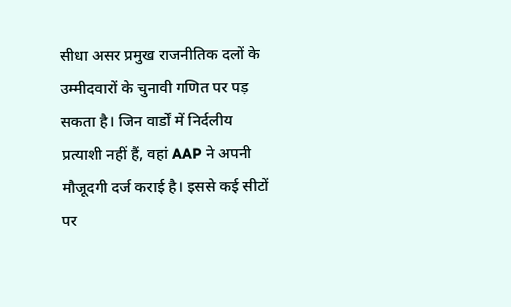सीधा असर प्रमुख राजनीतिक दलों के उम्मीदवारों के चुनावी गणित पर पड़ सकता है। जिन वार्डों में निर्दलीय प्रत्याशी नहीं हैं, वहां AAP ने अपनी मौजूदगी दर्ज कराई है। इससे कई सीटों पर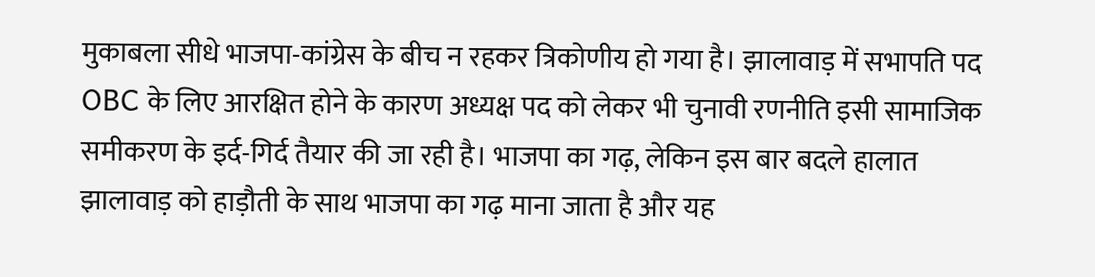मुकाबला सीधे भाजपा-कांग्रेस के बीच न रहकर त्रिकोणीय हो गया है। झालावाड़ में सभापति पद OBC के लिए आरक्षित होने के कारण अध्यक्ष पद को लेकर भी चुनावी रणनीति इसी सामाजिक समीकरण के इर्द-गिर्द तैयार की जा रही है। भाजपा का गढ़, लेकिन इस बार बदले हालात झालावाड़ को हाड़ौती के साथ भाजपा का गढ़ माना जाता है और यह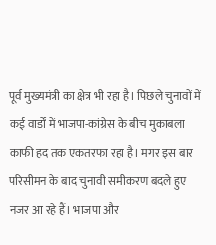पूर्व मुख्यमंत्री का क्षेत्र भी रहा है। पिछले चुनावों में कई वार्डों में भाजपा-कांग्रेस के बीच मुकाबला काफी हद तक एकतरफा रहा है। मगर इस बार परिसीमन के बाद चुनावी समीकरण बदले हुए नजर आ रहे हैं। भाजपा और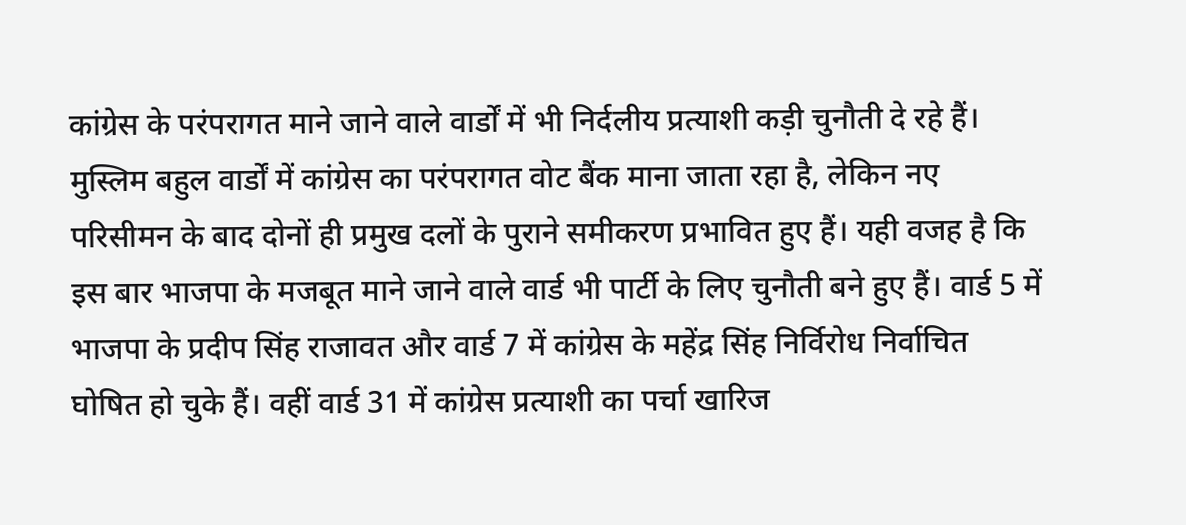कांग्रेस के परंपरागत माने जाने वाले वार्डों में भी निर्दलीय प्रत्याशी कड़ी चुनौती दे रहे हैं। मुस्लिम बहुल वार्डों में कांग्रेस का परंपरागत वोट बैंक माना जाता रहा है, लेकिन नए परिसीमन के बाद दोनों ही प्रमुख दलों के पुराने समीकरण प्रभावित हुए हैं। यही वजह है कि इस बार भाजपा के मजबूत माने जाने वाले वार्ड भी पार्टी के लिए चुनौती बने हुए हैं। वार्ड 5 में भाजपा के प्रदीप सिंह राजावत और वार्ड 7 में कांग्रेस के महेंद्र सिंह निर्विरोध निर्वाचित घोषित हो चुके हैं। वहीं वार्ड 31 में कांग्रेस प्रत्याशी का पर्चा खारिज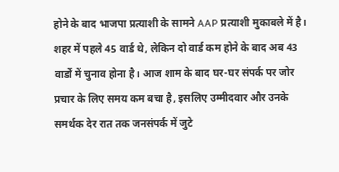होने के बाद भाजपा प्रत्याशी के सामने AAP प्रत्याशी मुकाबले में है। शहर में पहले 45 वार्ड थे, लेकिन दो वार्ड कम होने के बाद अब 43 वार्डों में चुनाव होना है। आज शाम के बाद घर-घर संपर्क पर जोर प्रचार के लिए समय कम बचा है, इसलिए उम्मीदवार और उनके समर्थक देर रात तक जनसंपर्क में जुटे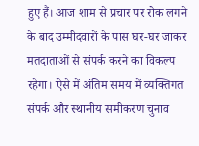हुए हैं। आज शाम से प्रचार पर रोक लगने के बाद उम्मीदवारों के पास घर-घर जाकर मतदाताओं से संपर्क करने का विकल्प रहेगा। ऐसे में अंतिम समय में व्यक्तिगत संपर्क और स्थानीय समीकरण चुनाव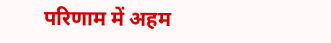परिणाम में अहम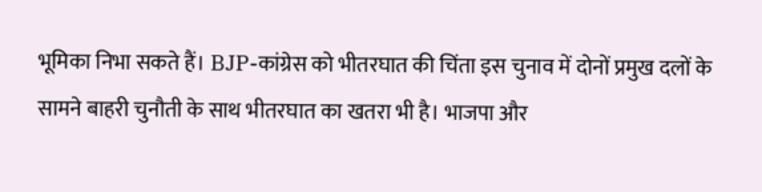भूमिका निभा सकते हैं। BJP-कांग्रेस को भीतरघात की चिंता इस चुनाव में दोनों प्रमुख दलों के सामने बाहरी चुनौती के साथ भीतरघात का खतरा भी है। भाजपा और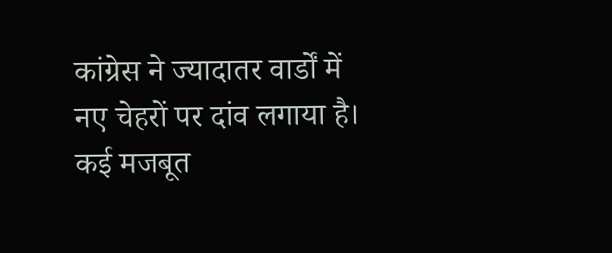कांग्रेस ने ज्यादातर वार्डों में नए चेहरों पर दांव लगाया है। कई मजबूत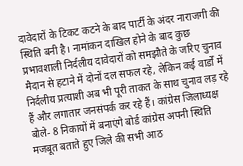दावेदारों के टिकट कटने के बाद पार्टी के अंदर नाराजगी की स्थिति बनी है। नामांकन दाखिल होने के बाद कुछ प्रभावशाली निर्दलीय दावेदारों को समझौते के जरिए चुनाव मैदान से हटाने में दोनों दल सफल रहे, लेकिन कई वार्डों में निर्दलीय प्रत्याशी अब भी पूरी ताकत के साथ चुनाव लड़ रहे हैं और लगातार जनसंपर्क कर रहे हैं। कांग्रेस जिलाध्यक्ष बोले- 8 निकायों में बनाएंगे बोर्ड कांग्रेस अपनी स्थिति मजबूत बताते हुए जिले की सभी आठ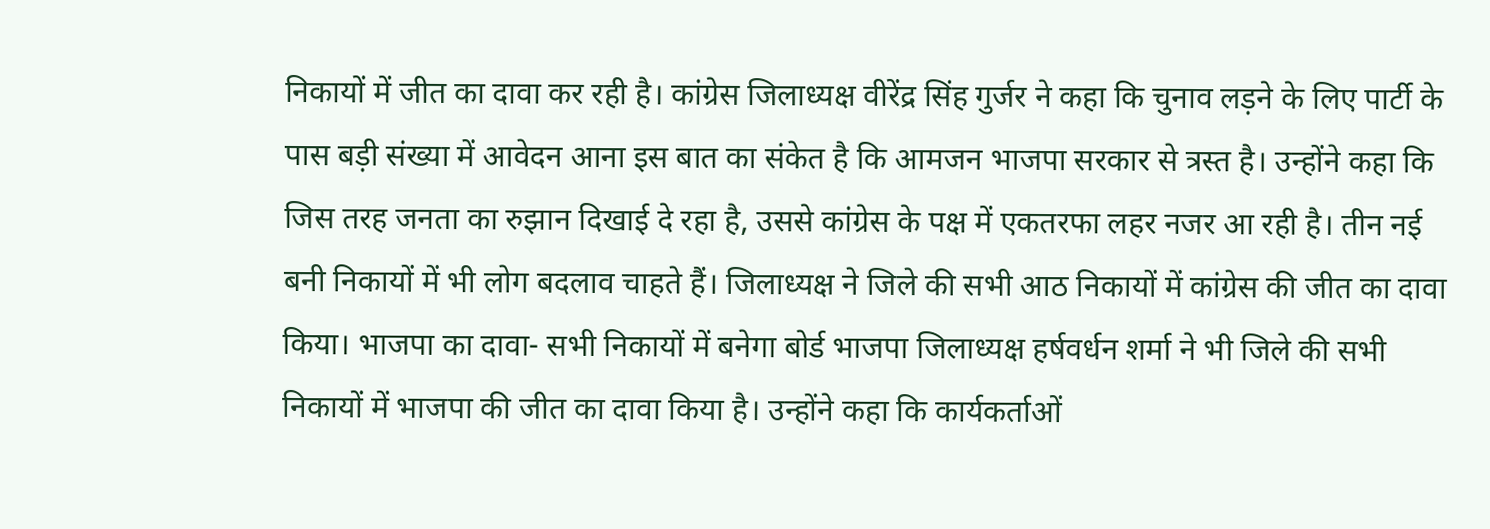निकायों में जीत का दावा कर रही है। कांग्रेस जिलाध्यक्ष वीरेंद्र सिंह गुर्जर ने कहा कि चुनाव लड़ने के लिए पार्टी के पास बड़ी संख्या में आवेदन आना इस बात का संकेत है कि आमजन भाजपा सरकार से त्रस्त है। उन्होंने कहा कि जिस तरह जनता का रुझान दिखाई दे रहा है, उससे कांग्रेस के पक्ष में एकतरफा लहर नजर आ रही है। तीन नई बनी निकायों में भी लोग बदलाव चाहते हैं। जिलाध्यक्ष ने जिले की सभी आठ निकायों में कांग्रेस की जीत का दावा किया। भाजपा का दावा- सभी निकायों में बनेगा बोर्ड भाजपा जिलाध्यक्ष हर्षवर्धन शर्मा ने भी जिले की सभी निकायों में भाजपा की जीत का दावा किया है। उन्होंने कहा कि कार्यकर्ताओं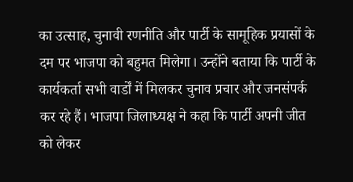का उत्साह, चुनावी रणनीति और पार्टी के सामूहिक प्रयासों के दम पर भाजपा को बहुमत मिलेगा। उन्होंने बताया कि पार्टी के कार्यकर्ता सभी वार्डों में मिलकर चुनाव प्रचार और जनसंपर्क कर रहे हैं। भाजपा जिलाध्यक्ष ने कहा कि पार्टी अपनी जीत को लेकर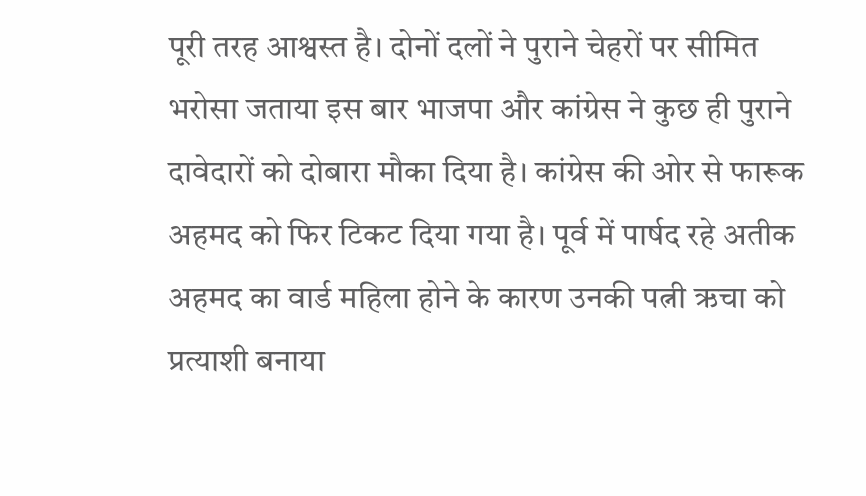पूरी तरह आश्वस्त है। दोनों दलों ने पुराने चेहरों पर सीमित भरोसा जताया इस बार भाजपा और कांग्रेस ने कुछ ही पुराने दावेदारों को दोबारा मौका दिया है। कांग्रेस की ओर से फारूक अहमद को फिर टिकट दिया गया है। पूर्व में पार्षद रहे अतीक अहमद का वार्ड महिला होने के कारण उनकी पत्नी ऋचा को प्रत्याशी बनाया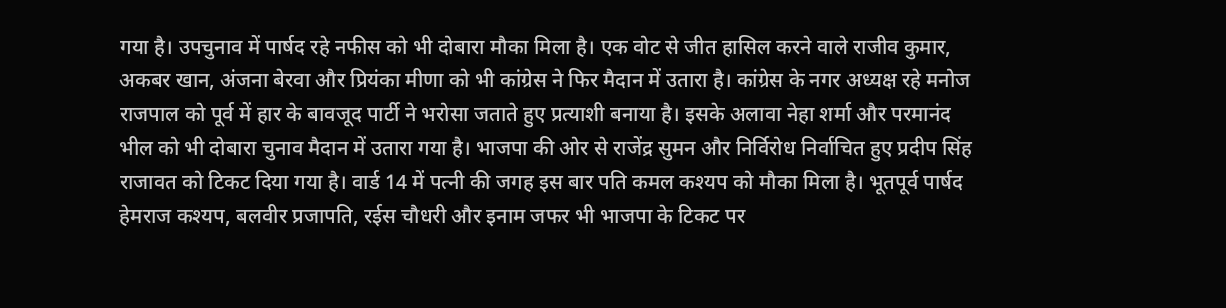गया है। उपचुनाव में पार्षद रहे नफीस को भी दोबारा मौका मिला है। एक वोट से जीत हासिल करने वाले राजीव कुमार, अकबर खान, अंजना बेरवा और प्रियंका मीणा को भी कांग्रेस ने फिर मैदान में उतारा है। कांग्रेस के नगर अध्यक्ष रहे मनोज राजपाल को पूर्व में हार के बावजूद पार्टी ने भरोसा जताते हुए प्रत्याशी बनाया है। इसके अलावा नेहा शर्मा और परमानंद भील को भी दोबारा चुनाव मैदान में उतारा गया है। भाजपा की ओर से राजेंद्र सुमन और निर्विरोध निर्वाचित हुए प्रदीप सिंह राजावत को टिकट दिया गया है। वार्ड 14 में पत्नी की जगह इस बार पति कमल कश्यप को मौका मिला है। भूतपूर्व पार्षद हेमराज कश्यप, बलवीर प्रजापति, रईस चौधरी और इनाम जफर भी भाजपा के टिकट पर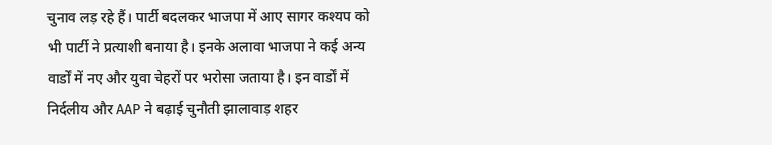चुनाव लड़ रहे हैं। पार्टी बदलकर भाजपा में आए सागर कश्यप को भी पार्टी ने प्रत्याशी बनाया है। इनके अलावा भाजपा ने कई अन्य वार्डों में नए और युवा चेहरों पर भरोसा जताया है। इन वार्डों में निर्दलीय और AAP ने बढ़ाई चुनौती झालावाड़ शहर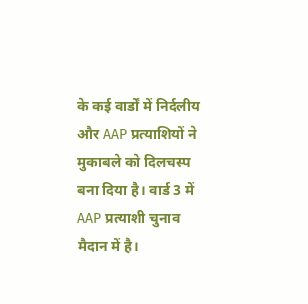के कई वार्डों में निर्दलीय और AAP प्रत्याशियों ने मुकाबले को दिलचस्प बना दिया है। वार्ड 3 में AAP प्रत्याशी चुनाव मैदान में है।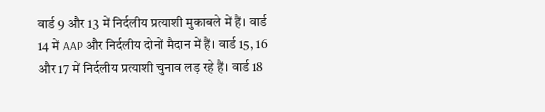वार्ड 9 और 13 में निर्दलीय प्रत्याशी मुकाबले में हैं। वार्ड 14 में AAP और निर्दलीय दोनों मैदान में हैं। वार्ड 15, 16 और 17 में निर्दलीय प्रत्याशी चुनाव लड़ रहे हैं। वार्ड 18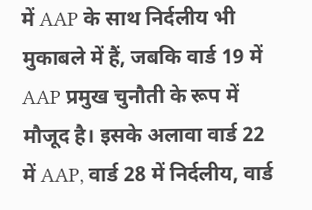में AAP के साथ निर्दलीय भी मुकाबले में हैं, जबकि वार्ड 19 में AAP प्रमुख चुनौती के रूप में मौजूद है। इसके अलावा वार्ड 22 में AAP, वार्ड 28 में निर्दलीय, वार्ड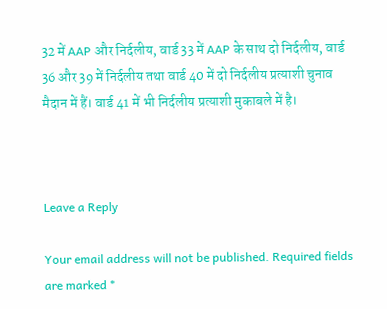32 में AAP और निर्दलीय, वार्ड 33 में AAP के साथ दो निर्दलीय, वार्ड 36 और 39 में निर्दलीय तथा वार्ड 40 में दो निर्दलीय प्रत्याशी चुनाव मैदान में हैं। वार्ड 41 में भी निर्दलीय प्रत्याशी मुकाबले में है।



Leave a Reply

Your email address will not be published. Required fields are marked *